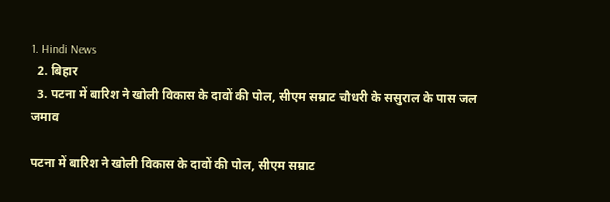1. Hindi News
  2. बिहार
  3. पटना में बारिश ने खोली विकास के दावों की पोल, सीएम सम्राट चौधरी के ससुराल के पास जल जमाव

पटना में बारिश ने खोली विकास के दावों की पोल, सीएम सम्राट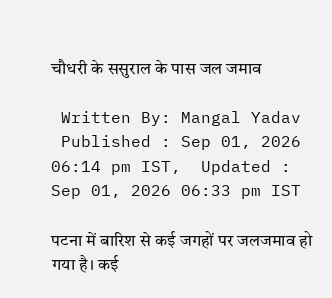चौधरी के ससुराल के पास जल जमाव

 Written By: Mangal Yadav
 Published : Sep 01, 2026 06:14 pm IST,  Updated : Sep 01, 2026 06:33 pm IST

पटना में बारिश से कई जगहों पर जलजमाव हो गया है। कई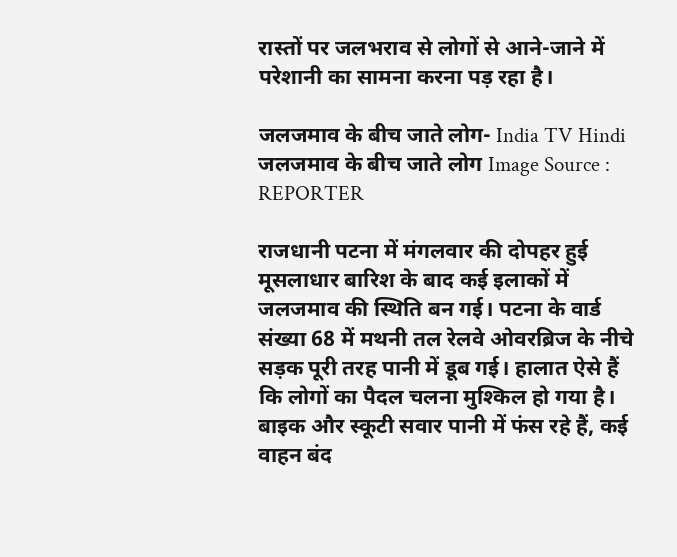रास्तों पर जलभराव से लोगों से आने-जाने में परेशानी का सामना करना पड़ रहा है।

जलजमाव के बीच जाते लोग- India TV Hindi
जलजमाव के बीच जाते लोग Image Source : REPORTER

राजधानी पटना में मंगलवार की दोपहर हुई मूसलाधार बारिश के बाद कई इलाकों में जलजमाव की स्थिति बन गई। पटना के वार्ड संख्या 68 में मथनी तल रेलवे ओवरब्रिज के नीचे सड़क पूरी तरह पानी में डूब गई। हालात ऐसे हैं कि लोगों का पैदल चलना मुश्किल हो गया है। बाइक और स्कूटी सवार पानी में फंस रहे हैं, कई वाहन बंद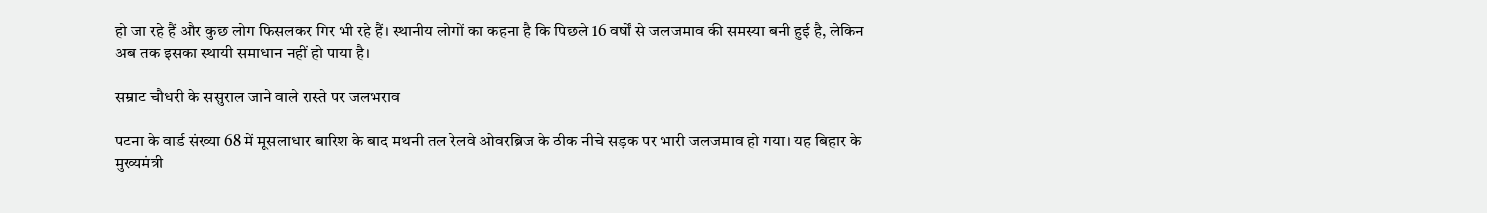हो जा रहे हैं और कुछ लोग फिसलकर गिर भी रहे हैं। स्थानीय लोगों का कहना है कि पिछले 16 वर्षों से जलजमाव की समस्या बनी हुई है, लेकिन अब तक इसका स्थायी समाधान नहीं हो पाया है।

सम्राट चौधरी के ससुराल जाने वाले रास्ते पर जलभराव

पटना के वार्ड संख्या 68 में मूसलाधार बारिश के बाद मथनी तल रेलवे ओवरब्रिज के ठीक नीचे सड़क पर भारी जलजमाव हो गया। यह बिहार के मुख्यमंत्री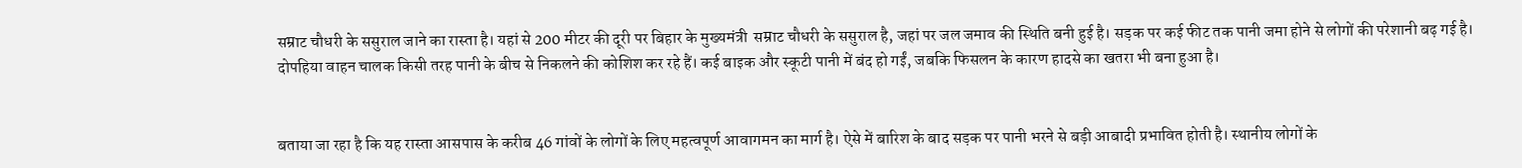सम्राट चौधरी के ससुराल जाने का रास्ता है। यहां से 200 मीटर की दूरी पर बिहार के मुख्यमंत्री  सम्राट चौधरी के ससुराल है, जहां पर जल जमाव की स्थिति बनी हुई है। सड़क पर कई फीट तक पानी जमा होने से लोगों की परेशानी बढ़ गई है। दोपहिया वाहन चालक किसी तरह पानी के बीच से निकलने की कोशिश कर रहे हैं। कई बाइक और स्कूटी पानी में बंद हो गईं, जबकि फिसलन के कारण हादसे का खतरा भी बना हुआ है।


बताया जा रहा है कि यह रास्ता आसपास के करीब 46 गांवों के लोगों के लिए महत्वपूर्ण आवागमन का मार्ग है। ऐसे में बारिश के बाद सड़क पर पानी भरने से बड़ी आबादी प्रभावित होती है। स्थानीय लोगों के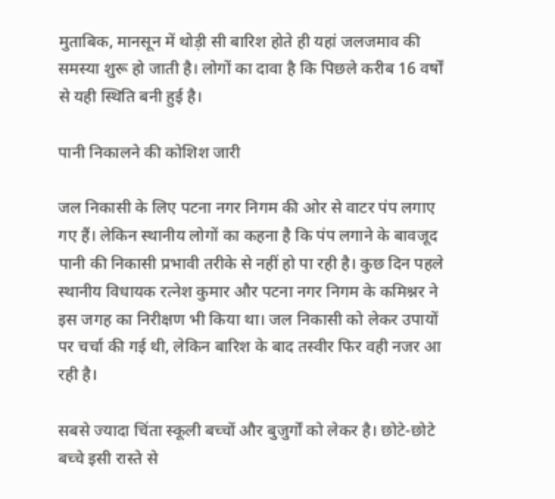मुताबिक, मानसून में थोड़ी सी बारिश होते ही यहां जलजमाव की समस्या शुरू हो जाती है। लोगों का दावा है कि पिछले करीब 16 वर्षों से यही स्थिति बनी हुई है।

पानी निकालने की कोशिश जारी

जल निकासी के लिए पटना नगर निगम की ओर से वाटर पंप लगाए गए हैं। लेकिन स्थानीय लोगों का कहना है कि पंप लगाने के बावजूद पानी की निकासी प्रभावी तरीके से नहीं हो पा रही है। कुछ दिन पहले स्थानीय विधायक रत्नेश कुमार और पटना नगर निगम के कमिश्नर ने इस जगह का निरीक्षण भी किया था। जल निकासी को लेकर उपायों पर चर्चा की गई थी, लेकिन बारिश के बाद तस्वीर फिर वही नजर आ रही है।

सबसे ज्यादा चिंता स्कूली बच्चों और बुजुर्गों को लेकर है। छोटे-छोटे बच्चे इसी रास्ते से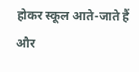होकर स्कूल आते-जाते हैं और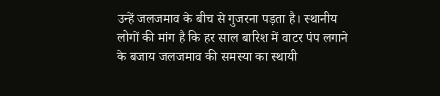उन्हें जलजमाव के बीच से गुजरना पड़ता है। स्थानीय लोगों की मांग है कि हर साल बारिश में वाटर पंप लगाने के बजाय जलजमाव की समस्या का स्थायी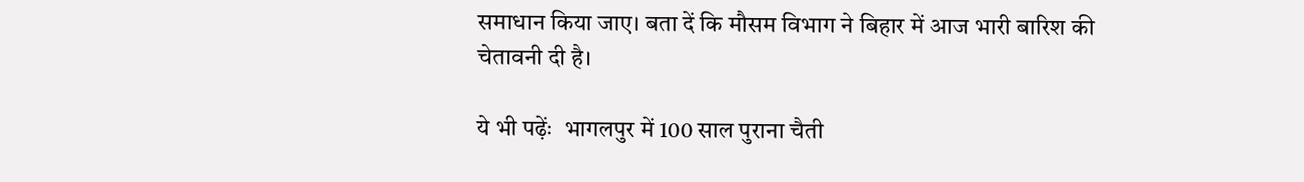समाधान किया जाए। बता दें कि मौसम विभाग ने बिहार में आज भारी बारिश की चेतावनी दी है।

ये भी पढ़ेंः  भागलपुर में 100 साल पुराना चैती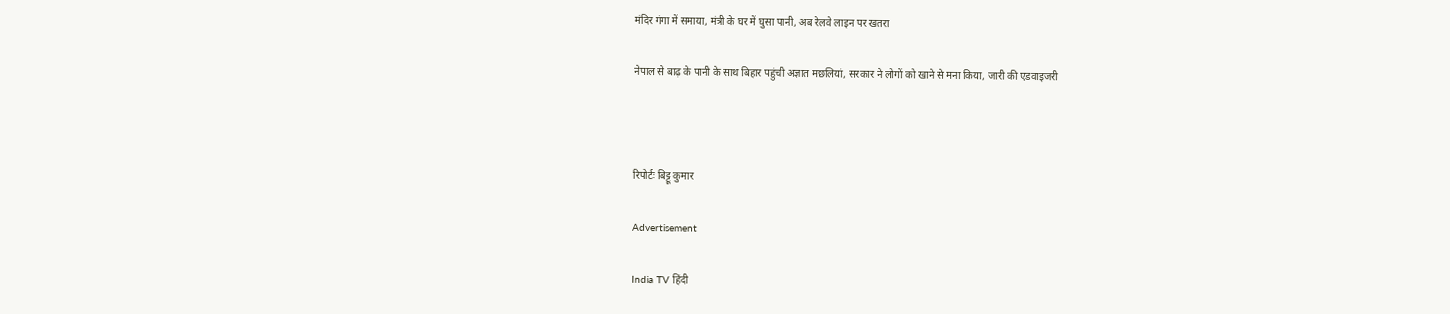मंदिर गंगा में समाया, मंत्री के घर में घुसा पानी, अब रेलवे लाइन पर खतरा

नेपाल से बाढ़ के पानी के साथ बिहार पहुंची अज्ञात मछलियां, सरकार ने लोगों को खाने से मना किया, जारी की एडवाइजरी



रिपोर्टः बिट्टू कुमार

Advertisement

India TV हिंदी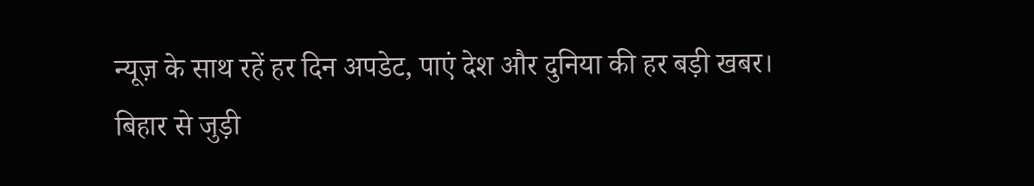न्यूज़ के साथ रहें हर दिन अपडेट, पाएं देश और दुनिया की हर बड़ी खबर। बिहार से जुड़ी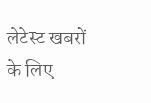लेटेस्ट खबरों के लिए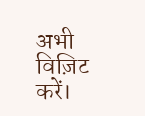अभी विज़िट करें।